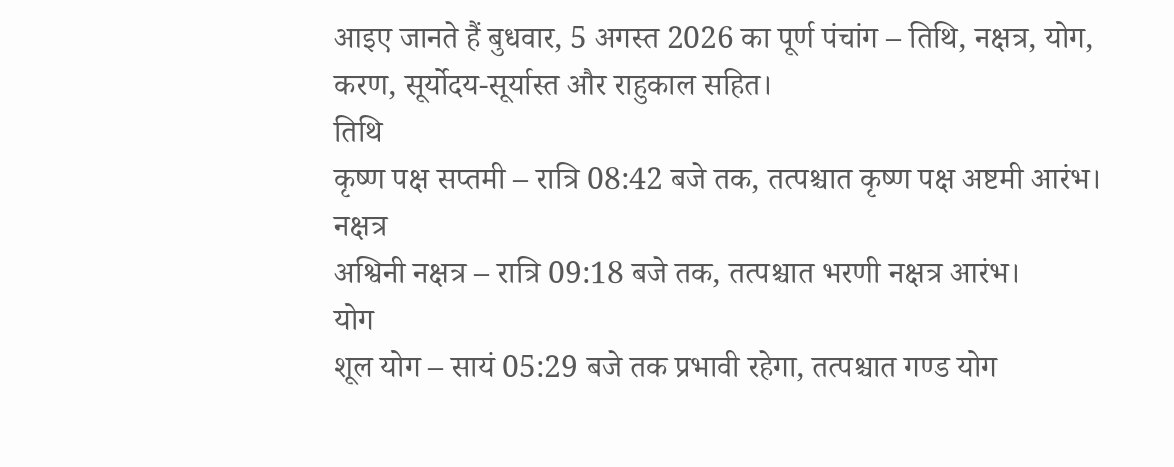आइए जानते हैं बुधवार, 5 अगस्त 2026 का पूर्ण पंचांग – तिथि, नक्षत्र, योग, करण, सूर्योदय-सूर्यास्त और राहुकाल सहित।
तिथि
कृष्ण पक्ष सप्तमी – रात्रि 08:42 बजे तक, तत्पश्चात कृष्ण पक्ष अष्टमी आरंभ।
नक्षत्र
अश्विनी नक्षत्र – रात्रि 09:18 बजे तक, तत्पश्चात भरणी नक्षत्र आरंभ।
योग
शूल योग – सायं 05:29 बजे तक प्रभावी रहेगा, तत्पश्चात गण्ड योग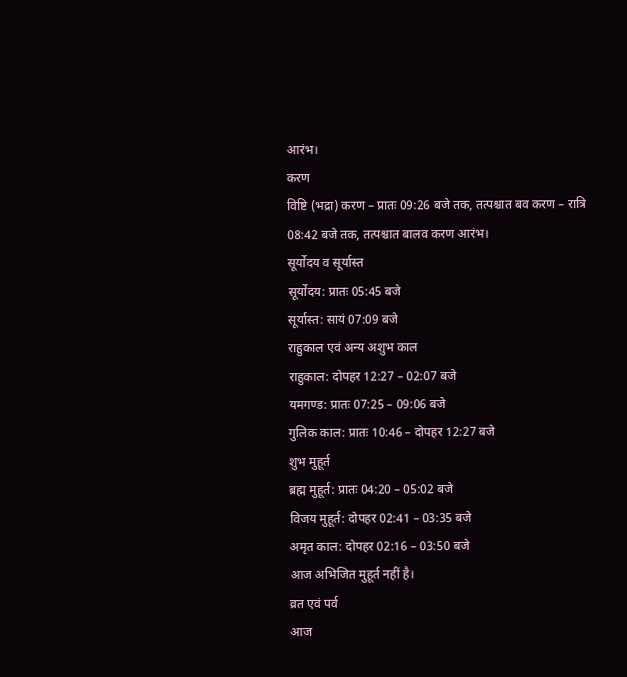आरंभ।
करण
विष्टि (भद्रा) करण – प्रातः 09:26 बजे तक, तत्पश्चात बव करण – रात्रि 08:42 बजे तक, तत्पश्चात बालव करण आरंभ।
सूर्योदय व सूर्यास्त
सूर्योदय: प्रातः 05:45 बजे
सूर्यास्त: सायं 07:09 बजे
राहुकाल एवं अन्य अशुभ काल
राहुकाल: दोपहर 12:27 – 02:07 बजे
यमगण्ड: प्रातः 07:25 – 09:06 बजे
गुलिक काल: प्रातः 10:46 – दोपहर 12:27 बजे
शुभ मुहूर्त
ब्रह्म मुहूर्त: प्रातः 04:20 – 05:02 बजे
विजय मुहूर्त: दोपहर 02:41 – 03:35 बजे
अमृत काल: दोपहर 02:16 – 03:50 बजे
आज अभिजित मुहूर्त नहीं है।
व्रत एवं पर्व
आज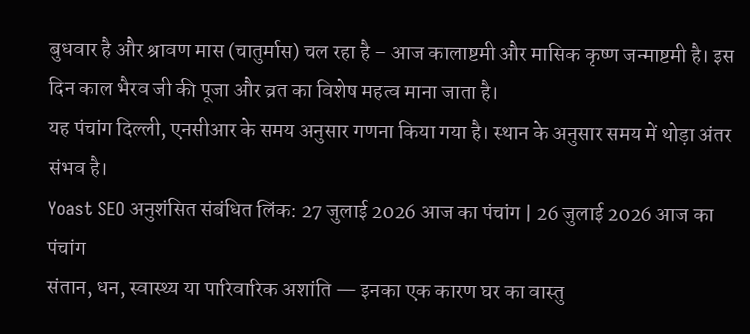बुधवार है और श्रावण मास (चातुर्मास) चल रहा है – आज कालाष्टमी और मासिक कृष्ण जन्माष्टमी है। इस दिन काल भैरव जी की पूजा और व्रत का विशेष महत्व माना जाता है।
यह पंचांग दिल्ली, एनसीआर के समय अनुसार गणना किया गया है। स्थान के अनुसार समय में थोड़ा अंतर संभव है।
Yoast SEO अनुशंसित संबंधित लिंक: 27 जुलाई 2026 आज का पंचांग | 26 जुलाई 2026 आज का पंचांग
संतान, धन, स्वास्थ्य या पारिवारिक अशांति — इनका एक कारण घर का वास्तु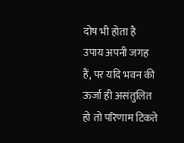दोष भी होता है
उपाय अपनी जगह हैं, पर यदि भवन की ऊर्जा ही असंतुलित हो तो परिणाम टिकते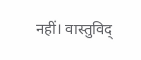नहीं। वास्तुविद्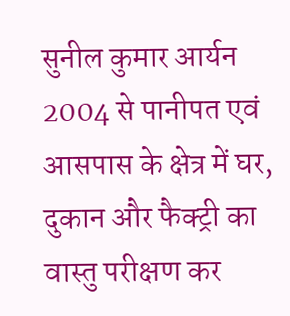सुनील कुमार आर्यन 2004 से पानीपत एवं आसपास के क्षेत्र में घर, दुकान और फैक्ट्री का वास्तु परीक्षण कर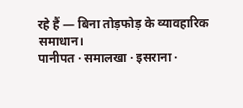रहे हैं — बिना तोड़फोड़ के व्यावहारिक समाधान।
पानीपत · समालखा · इसराना ·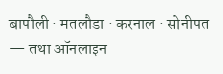बापौली · मतलौडा · करनाल · सोनीपत — तथा ऑनलाइन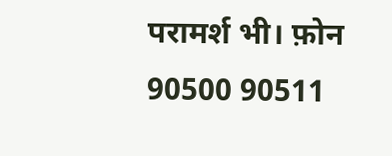परामर्श भी। फ़ोन 90500 90511